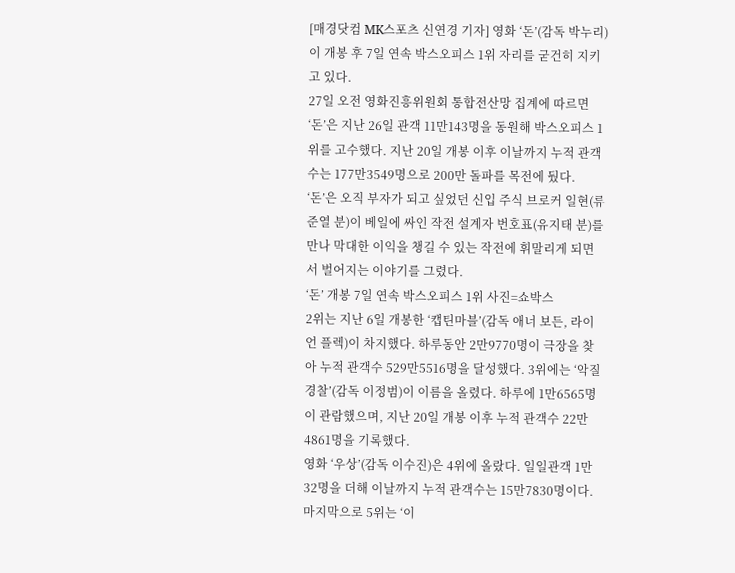[매경닷컴 MK스포츠 신연경 기자] 영화 ‘돈’(감독 박누리)이 개봉 후 7일 연속 박스오피스 1위 자리를 굳건히 지키고 있다.
27일 오전 영화진흥위원회 통합전산망 집계에 따르면 ‘돈’은 지난 26일 관객 11만143명을 동원해 박스오피스 1위를 고수했다. 지난 20일 개봉 이후 이날까지 누적 관객수는 177만3549명으로 200만 돌파를 목전에 뒀다.
‘돈’은 오직 부자가 되고 싶었던 신입 주식 브로커 일현(류준열 분)이 베일에 싸인 작전 설계자 번호표(유지태 분)를 만나 막대한 이익을 챙길 수 있는 작전에 휘말리게 되면서 벌어지는 이야기를 그렸다.
‘돈’ 개봉 7일 연속 박스오피스 1위 사진=쇼박스
2위는 지난 6일 개봉한 ‘캡틴마블’(감독 애너 보든, 라이언 플렉)이 차지했다. 하루동안 2만9770명이 극장을 찾아 누적 관객수 529만5516명을 달성했다. 3위에는 ‘악질경찰’(감독 이정범)이 이름을 올렸다. 하루에 1만6565명이 관람했으며, 지난 20일 개봉 이후 누적 관객수 22만4861명을 기록했다.
영화 ‘우상’(감독 이수진)은 4위에 올랐다. 일일관객 1만32명을 더해 이날까지 누적 관객수는 15만7830명이다.
마지막으로 5위는 ‘이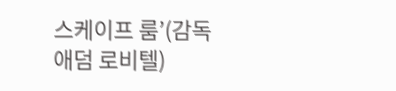스케이프 룸’(감독 애덤 로비텔)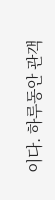이다. 하루동안 관객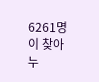6261명이 찾아 누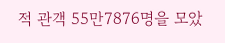적 관객 55만7876명을 모았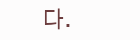다.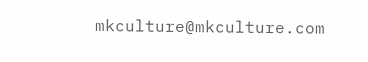mkculture@mkculture.com